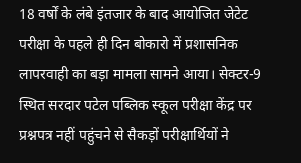18 वर्षों के लंबे इंतजार के बाद आयोजित जेटेट परीक्षा के पहले ही दिन बोकारो में प्रशासनिक लापरवाही का बड़ा मामला सामने आया। सेक्टर-9 स्थित सरदार पटेल पब्लिक स्कूल परीक्षा केंद्र पर प्रश्नपत्र नहीं पहुंचने से सैकड़ों परीक्षार्थियों ने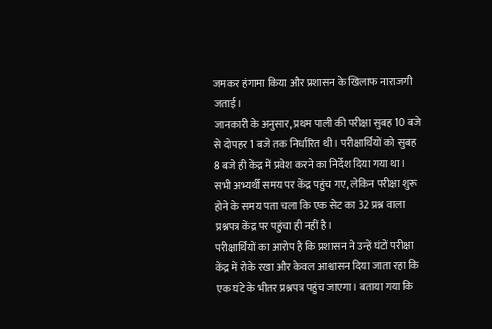जमकर हंगामा किया और प्रशासन के खिलाफ नाराजगी जताई।
जानकारी के अनुसार, प्रथम पाली की परीक्षा सुबह 10 बजे से दोपहर 1 बजे तक निर्धारित थी। परीक्षार्थियों को सुबह 8 बजे ही केंद्र में प्रवेश करने का निर्देश दिया गया था। सभी अभ्यर्थी समय पर केंद्र पहुंच गए, लेकिन परीक्षा शुरू होने के समय पता चला कि एक सेट का 32 प्रश्न वाला प्रश्नपत्र केंद्र पर पहुंचा ही नहीं है।
परीक्षार्थियों का आरोप है कि प्रशासन ने उन्हें घंटों परीक्षा केंद्र में रोके रखा और केवल आश्वासन दिया जाता रहा कि एक घंटे के भीतर प्रश्नपत्र पहुंच जाएगा। बताया गया कि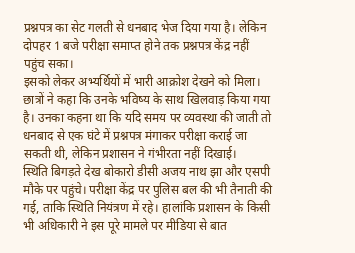प्रश्नपत्र का सेट गलती से धनबाद भेज दिया गया है। लेकिन दोपहर 1 बजे परीक्षा समाप्त होने तक प्रश्नपत्र केंद्र नहीं पहुंच सका।
इसको लेकर अभ्यर्थियों में भारी आक्रोश देखने को मिला। छात्रों ने कहा कि उनके भविष्य के साथ खिलवाड़ किया गया है। उनका कहना था कि यदि समय पर व्यवस्था की जाती तो धनबाद से एक घंटे में प्रश्नपत्र मंगाकर परीक्षा कराई जा सकती थी, लेकिन प्रशासन ने गंभीरता नहीं दिखाई।
स्थिति बिगड़ते देख बोकारो डीसी अजय नाथ झा और एसपी मौके पर पहुंचे। परीक्षा केंद्र पर पुलिस बल की भी तैनाती की गई, ताकि स्थिति नियंत्रण में रहे। हालांकि प्रशासन के किसी भी अधिकारी ने इस पूरे मामले पर मीडिया से बात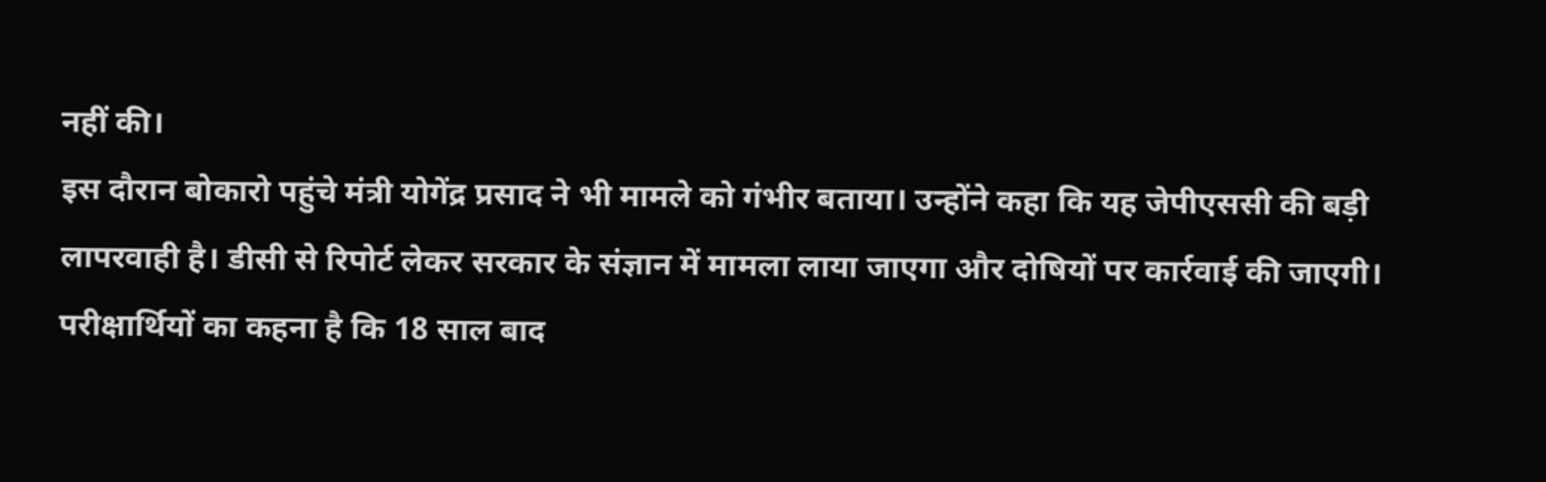नहीं की।
इस दौरान बोकारो पहुंचे मंत्री योगेंद्र प्रसाद ने भी मामले को गंभीर बताया। उन्होंने कहा कि यह जेपीएससी की बड़ी लापरवाही है। डीसी से रिपोर्ट लेकर सरकार के संज्ञान में मामला लाया जाएगा और दोषियों पर कार्रवाई की जाएगी।
परीक्षार्थियों का कहना है कि 18 साल बाद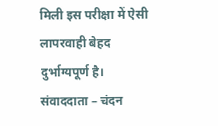मिली इस परीक्षा में ऐसी लापरवाही बेहद दुर्भाग्यपूर्ण है।
संवाददाता – चंदन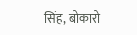सिंह, बोकारो